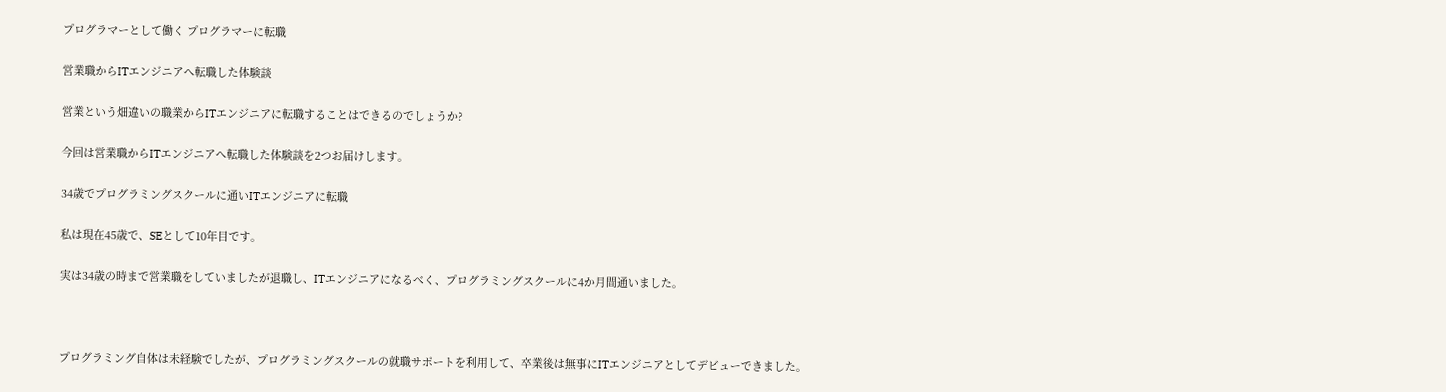プログラマーとして働く プログラマーに転職

営業職からITエンジニアへ転職した体験談

営業という畑違いの職業からITエンジニアに転職することはできるのでしょうか?

今回は営業職からITエンジニアへ転職した体験談を2つお届けします。

34歳でプログラミングスクールに通いITエンジニアに転職

私は現在45歳で、SEとして10年目です。

実は34歳の時まで営業職をしていましたが退職し、ITエンジニアになるべく、プログラミングスクールに4か月間通いました。



プログラミング自体は未経験でしたが、プログラミングスクールの就職サポートを利用して、卒業後は無事にITエンジニアとしてデビューできました。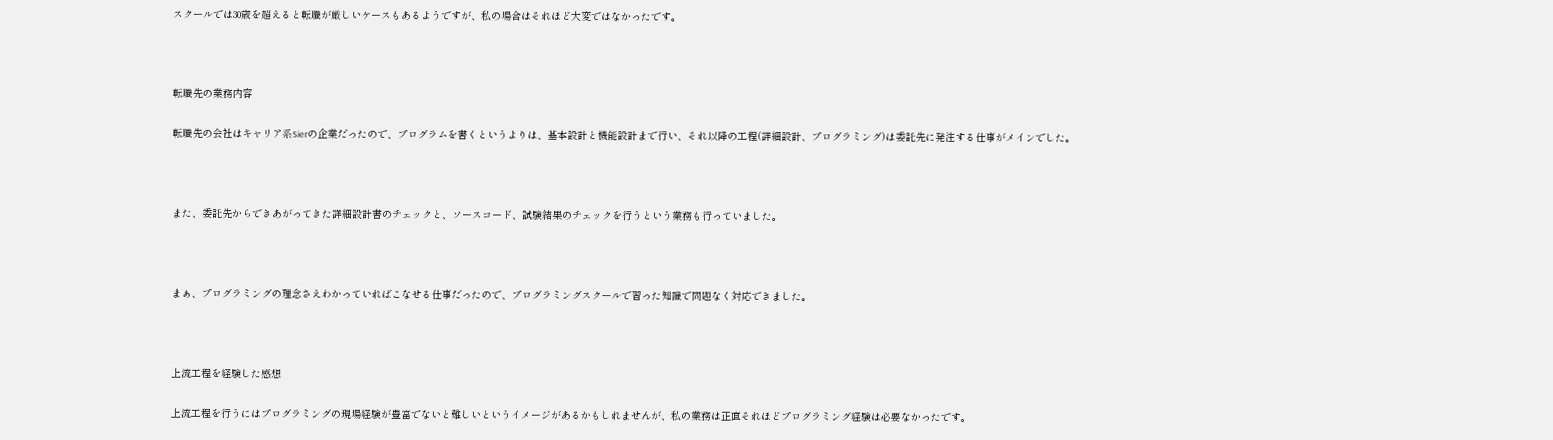スクールでは30歳を超えると転職が厳しいケースもあるようですが、私の場合はそれほど大変ではなかったです。



転職先の業務内容

転職先の会社はキャリア系Sierの企業だったので、プログラムを書くというよりは、基本設計と機能設計まで行い、それ以降の工程(詳細設計、プログラミング)は委託先に発注する仕事がメインでした。



また、委託先からできあがってきた詳細設計書のチェックと、ソースコード、試験結果のチェックを行うという業務も行っていました。



まぁ、プログラミングの理念さえわかっていればこなせる仕事だったので、プログラミングスクールで習った知識で問題なく対応できました。



上流工程を経験した感想

上流工程を行うにはプログラミングの現場経験が豊富でないと難しいというイメージがあるかもしれませんが、私の業務は正直それほどプログラミング経験は必要なかったです。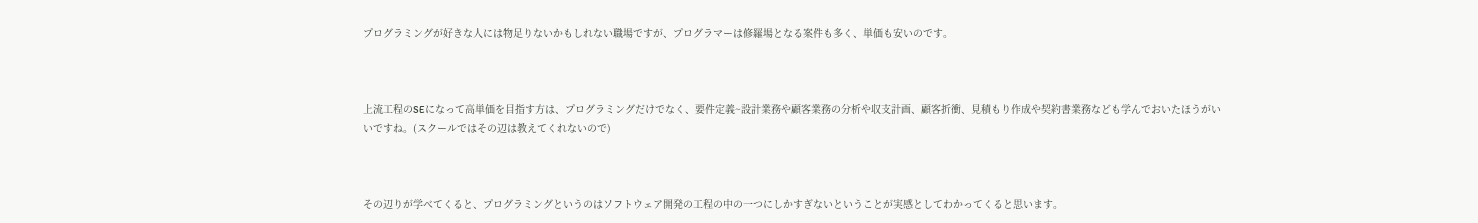プログラミングが好きな人には物足りないかもしれない職場ですが、プログラマーは修羅場となる案件も多く、単価も安いのです。



上流工程のSEになって高単価を目指す方は、プログラミングだけでなく、要件定義~設計業務や顧客業務の分析や収支計画、顧客折衝、見積もり作成や契約書業務なども学んでおいたほうがいいですね。(スクールではその辺は教えてくれないので)



その辺りが学べてくると、プログラミングというのはソフトウェア開発の工程の中の一つにしかすぎないということが実感としてわかってくると思います。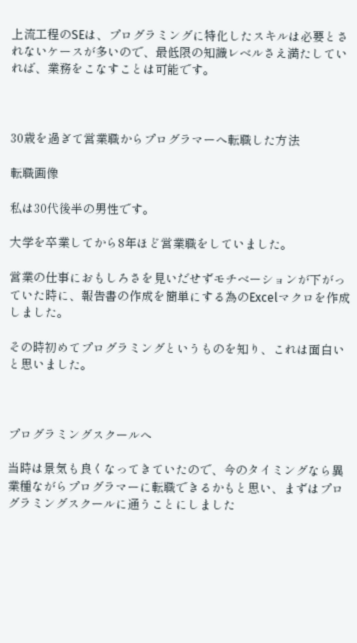上流工程のSEは、プログラミングに特化したスキルは必要とされないケースが多いので、最低限の知識レベルさえ満たしていれば、業務をこなすことは可能です。



30歳を過ぎて営業職からプログラマーへ転職した方法

転職画像

私は30代後半の男性です。

大学を卒業してから8年ほど営業職をしていました。

営業の仕事におもしろさを見いだせずモチベーションが下がっていた時に、報告書の作成を簡単にする為のExcelマクロを作成しました。

その時初めてプログラミングというものを知り、これは面白いと思いました。



プログラミングスクールへ

当時は景気も良くなってきていたので、今のタイミングなら異業種ながらプログラマーに転職できるかもと思い、まずはプログラミングスクールに通うことにしました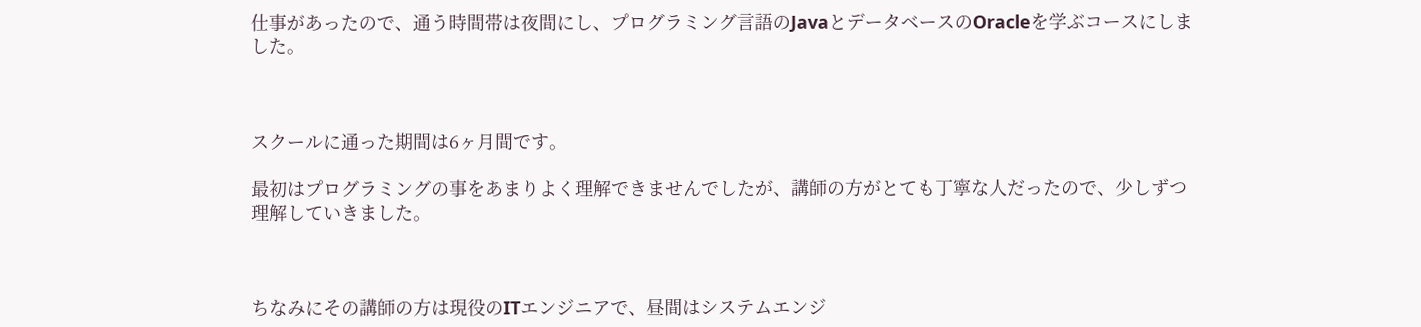仕事があったので、通う時間帯は夜間にし、プログラミング言語のJavaとデータベースのOracleを学ぶコースにしました。



スクールに通った期間は6ヶ月間です。

最初はプログラミングの事をあまりよく理解できませんでしたが、講師の方がとても丁寧な人だったので、少しずつ理解していきました。



ちなみにその講師の方は現役のITエンジニアで、昼間はシステムエンジ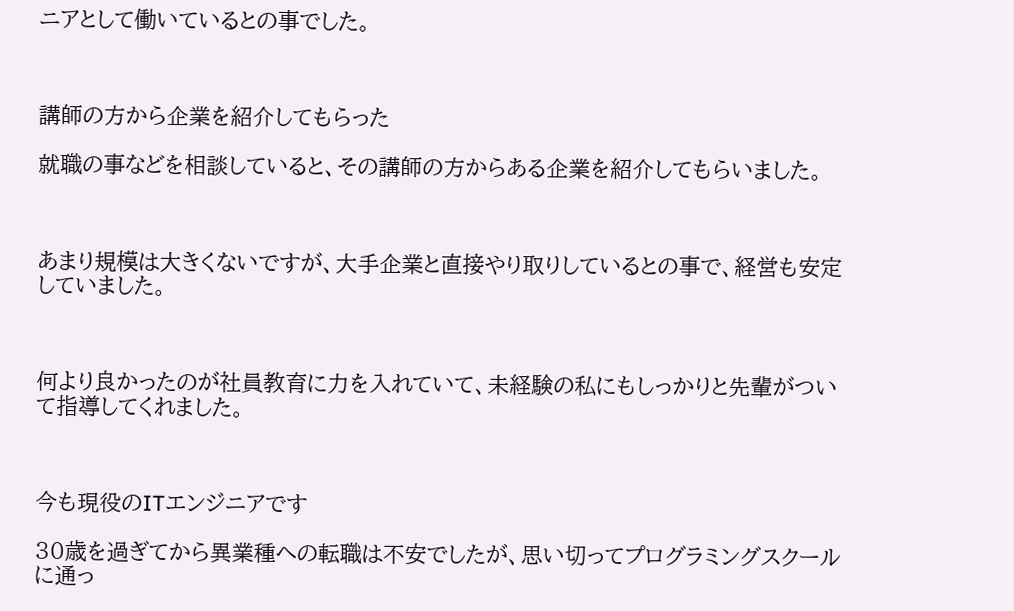ニアとして働いているとの事でした。



講師の方から企業を紹介してもらった

就職の事などを相談していると、その講師の方からある企業を紹介してもらいました。



あまり規模は大きくないですが、大手企業と直接やり取りしているとの事で、経営も安定していました。



何より良かったのが社員教育に力を入れていて、未経験の私にもしっかりと先輩がついて指導してくれました。



今も現役のITエンジニアです

30歳を過ぎてから異業種への転職は不安でしたが、思い切ってプログラミングスクールに通っ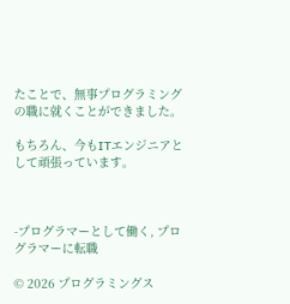たことで、無事プログラミングの職に就くことができました。

もちろん、今もITエンジニアとして頑張っています。



-プログラマーとして働く, プログラマーに転職

© 2026 プログラミングス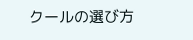クールの選び方